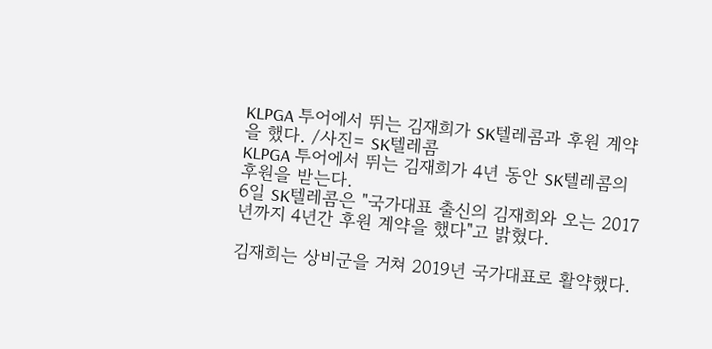KLPGA 투어에서 뛰는 김재희가 SK텔레콤과 후원 계약을 했다. /사진= SK텔레콤
KLPGA 투어에서 뛰는 김재희가 4년 동안 SK텔레콤의 후원을 받는다.
6일 SK텔레콤은 "국가대표 출신의 김재희와 오는 2017년까지 4년간 후원 계약을 했다"고 밝혔다.

김재희는 상비군을 거쳐 2019년 국가대표로 활약했다.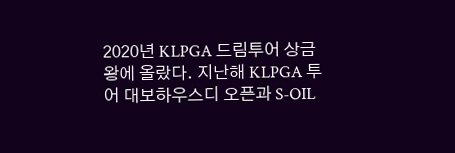2020년 KLPGA 드림투어 상금왕에 올랐다. 지난해 KLPGA 투어 대보하우스디 오픈과 S-OIL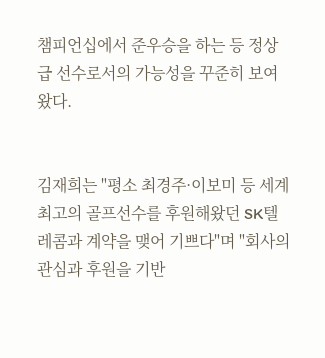챔피언십에서 준우승을 하는 등 정상급 선수로서의 가능성을 꾸준히 보여왔다.


김재희는 "평소 최경주·이보미 등 세계 최고의 골프선수를 후원해왔던 SK텔레콤과 계약을 맺어 기쁘다"며 "회사의 관심과 후원을 기반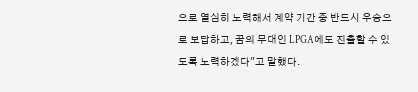으로 열심히 노력해서 계약 기간 중 반드시 우승으로 보답하고, 꿈의 무대인 LPGA에도 진출할 수 있도록 노력하겠다"고 말했다.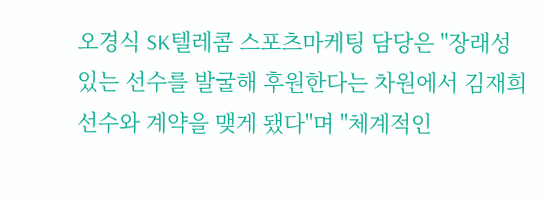오경식 SK텔레콤 스포츠마케팅 담당은 "장래성 있는 선수를 발굴해 후원한다는 차원에서 김재희 선수와 계약을 맺게 됐다"며 "체계적인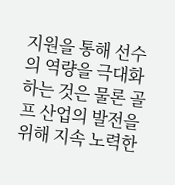지원을 통해 선수의 역량을 극대화하는 것은 물론 골프 산업의 발전을 위해 지속 노력한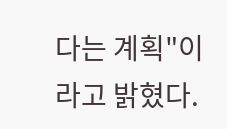다는 계획"이라고 밝혔다.